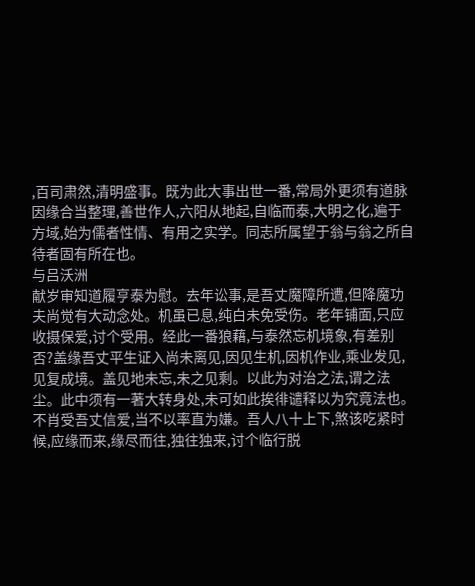,百司肃然,清明盛事。既为此大事出世一番,常局外更须有道脉因缘合当整理,善世作人,六阳从地起,自临而泰,大明之化,遍于方域,始为儒者性情、有用之实学。同志所属望于翁与翁之所自待者固有所在也。
与吕沃洲
献岁审知道履亨泰为慰。去年讼事,是吾丈魔障所遭,但降魔功夫尚觉有大动念处。机虽已息,纯白未免受伤。老年铺面,只应收摄保爱,讨个受用。经此一番狼藉,与泰然忘机境象,有差别否?盖缘吾丈平生证入尚未离见,因见生机,因机作业,乘业发见,见复成境。盖见地未忘,未之见剩。以此为对治之法,谓之法尘。此中须有一著大转身处,未可如此挨徘谴释以为究竟法也。不肖受吾丈信爱,当不以率直为嫌。吾人八十上下,煞该吃紧时候,应缘而来,缘尽而往,独往独来,讨个临行脱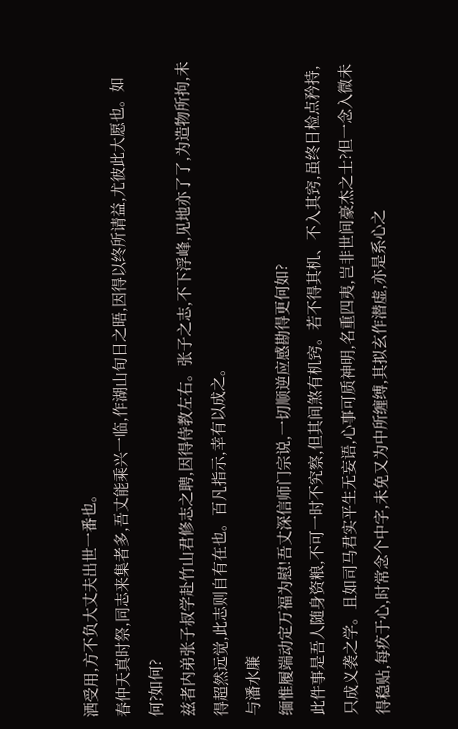洒受用,方不负大丈夫出世一番也。
春仲天真时祭,同志来集者多,吾丈能乘兴一临,作湖山旬日之晤,因得以终所请益,尤彼此大愿也。如何?如何?
兹者内弟张子叔学赴竹山君修志之聘,因得侍教左右。张子之志,不下浮峰,见地亦了了,为造物所拘,未得超然远觉,此志则自有在也。百凡指示,幸有以成之。
与潘水廉
缅惟履端动定万福为慰!吾丈深信师门宗说,一切顺逆应感勘得更何如?
此件事是吾人随身资粮,不可一时不究察,但其间煞有机窍。若不得其机、不入其窍,虽终日检点矜持,只成义袭之学。且如司马君实平生无妄语,心事可质神明,名重四夷,岂非世间豪杰之士?但一念入微未得稳贴,每疚于心,时常念个中字,未免又为中所缠缚,其拟玄作潜虚,亦是系心之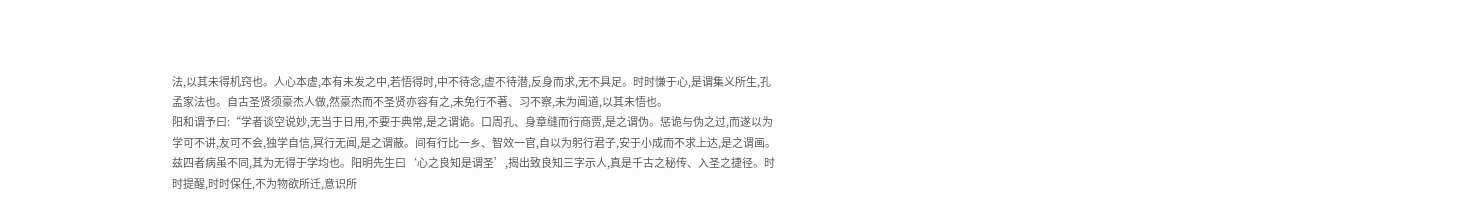法,以其未得机窍也。人心本虚,本有未发之中,若悟得时,中不待念,虚不待潜,反身而求,无不具足。时时慊于心,是谓集义所生,孔孟家法也。自古圣贤须豪杰人做,然豪杰而不圣贤亦容有之,未免行不著、习不察,未为闻道,以其未悟也。
阳和谓予曰:“学者谈空说妙,无当于日用,不要于典常,是之谓诡。口周孔、身章缝而行商贾,是之谓伪。惩诡与伪之过,而遂以为学可不讲,友可不会,独学自信,冥行无闻,是之谓蔽。间有行比一乡、智效一官,自以为躬行君子,安于小成而不求上达,是之谓画。兹四者病虽不同,其为无得于学均也。阳明先生曰‘心之良知是谓圣’,揭出致良知三字示人,真是千古之秘传、入圣之捷径。时时提醒,时时保任,不为物欲所迁,意识所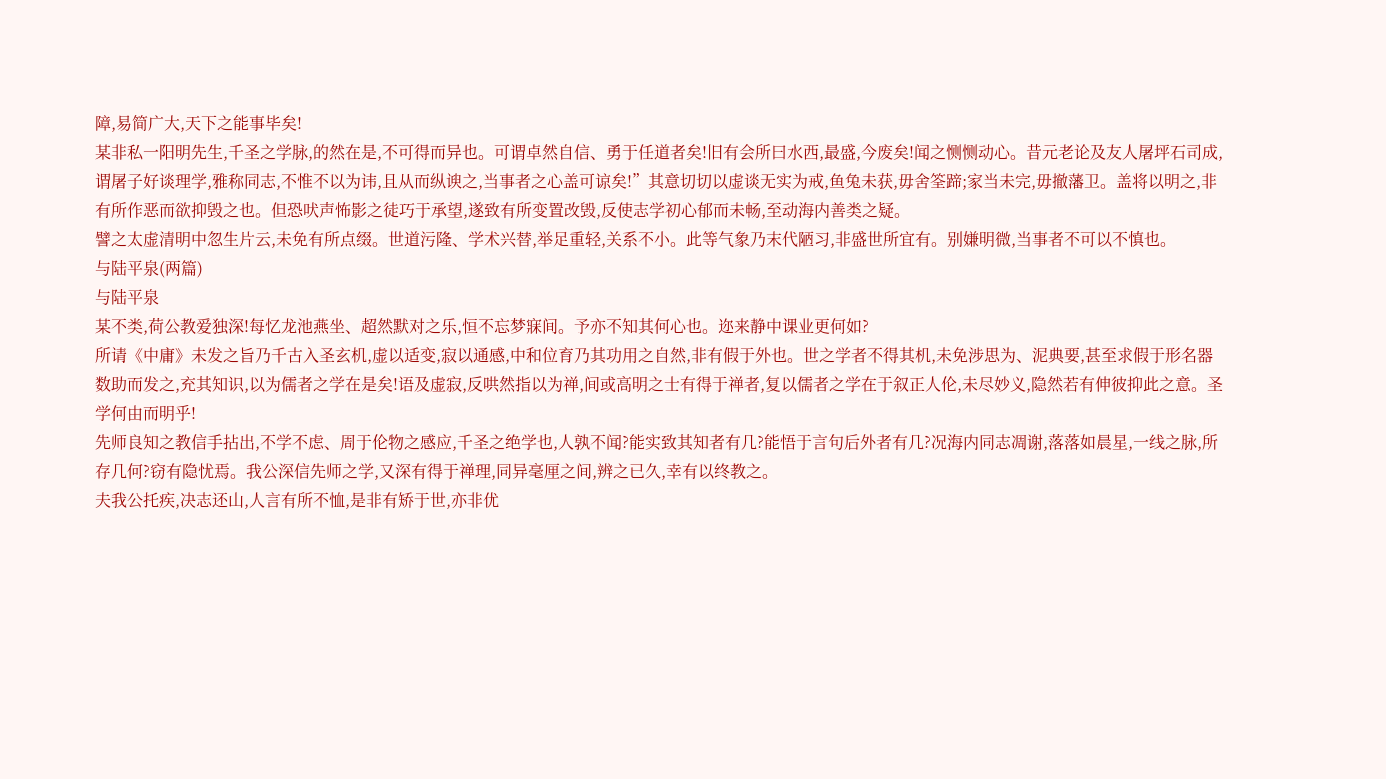障,易简广大,天下之能事毕矣!
某非私一阳明先生,千圣之学脉,的然在是,不可得而异也。可谓卓然自信、勇于任道者矣!旧有会所曰水西,最盛,今废矣!闻之恻恻动心。昔元老论及友人屠坪石司成,谓屠子好谈理学,雅称同志,不惟不以为讳,且从而纵谀之,当事者之心盖可谅矣!”其意切切以虚谈无实为戒,鱼兔未获,毋舍筌蹄;家当未完,毋撤藩卫。盖将以明之,非有所作恶而欲抑毁之也。但恐吠声怖影之徒巧于承望,遂致有所变置改毁,反使志学初心郁而未畅,至动海内善类之疑。
譬之太虚清明中忽生片云,未免有所点缀。世道污隆、学术兴替,举足重轻,关系不小。此等气象乃末代陋习,非盛世所宜有。别嫌明微,当事者不可以不慎也。
与陆平泉(两篇)
与陆平泉
某不类,荷公教爱独深!每忆龙池燕坐、超然默对之乐,恒不忘梦寐间。予亦不知其何心也。迩来静中课业更何如?
所请《中庸》未发之旨乃千古入圣玄机,虚以适变,寂以通感,中和位育乃其功用之自然,非有假于外也。世之学者不得其机,未免涉思为、泥典要,甚至求假于形名器数助而发之,充其知识,以为儒者之学在是矣!语及虚寂,反哄然指以为禅,间或高明之士有得于禅者,复以儒者之学在于叙正人伦,未尽妙义,隐然若有伸彼抑此之意。圣学何由而明乎!
先师良知之教信手拈出,不学不虑、周于伦物之感应,千圣之绝学也,人孰不闻?能实致其知者有几?能悟于言句后外者有几?况海内同志凋谢,落落如晨星,一线之脉,所存几何?窃有隐忧焉。我公深信先师之学,又深有得于禅理,同异毫厘之间,辨之已久,幸有以终教之。
夫我公托疾,决志还山,人言有所不恤,是非有矫于世,亦非优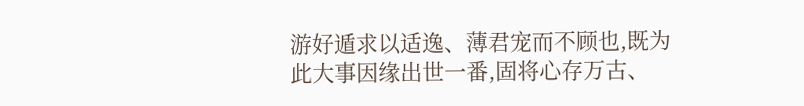游好遁求以适逸、薄君宠而不顾也,既为此大事因缘出世一番,固将心存万古、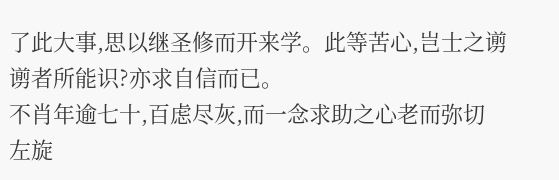了此大事,思以继圣修而开来学。此等苦心,岂士之谫谫者所能识?亦求自信而已。
不肖年逾七十,百虑尽灰,而一念求助之心老而弥切
左旋